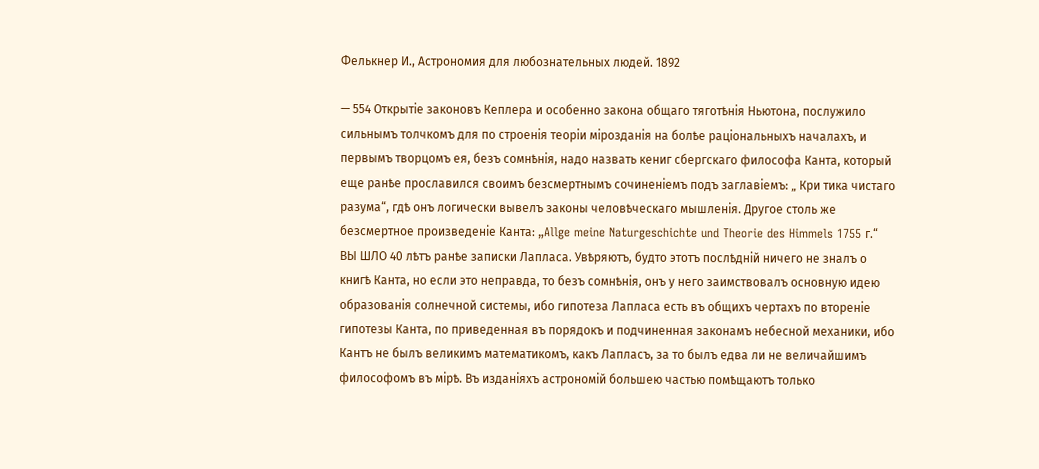Фелькнер И., Астрономия для любознательных людей. 1892

— 554 Открытіе законовъ Кеплера и особенно закона общаго тяготѣнія Ньютона, послужило сильнымъ толчкомъ для по строенія теоріи мірозданія на болѣе раціональныхъ началахъ, и первымъ творцомъ ея, безъ сомнѣнія, надо назвать кениг сбергскаго философа Канта, который еще ранѣе прославился своимъ безсмертнымъ сочиненіемъ подъ заглавіемъ: „ Кри тика чистаго разума“, гдѣ онъ логически вывелъ законы человѣческаго мышленія. Другое столь же безсмертное произведеніе Канта: „Allge meine Naturgeschichte und Theorie des Himmels 1755 г.“ ВЫ ШЛО 40 лѣтъ ранѣе записки Лапласа. Увѣряютъ, будто этотъ послѣдній ничего не зналъ о книгѣ Канта, но если это неправда, то безъ сомнѣнія, онъ у него заимствовалъ основную идею образованія солнечной системы, ибо гипотеза Лапласа есть въ общихъ чертахъ по втореніе гипотезы Канта, по приведенная въ порядокъ и подчиненная законамъ небесной механики, ибо Кантъ не былъ великимъ математикомъ, какъ Лапласъ, за то былъ едва ли не величайшимъ философомъ въ мірѣ. Въ изданіяхъ астрономій большею частью помѣщаютъ только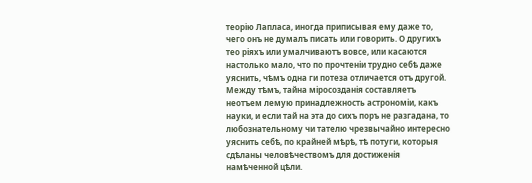теорію Лапласа, иногда приписывая ему даже то, чего онъ не думалъ писать или говорить. О другихъ тео ріяхъ или умалчиваютъ вовсе, или касаются настолько мало, что по прочтеніи трудно себѣ даже уяснить, чѣмъ одна ги потеза отличается отъ другой. Между тѣмъ, тайна міросозданія составляетъ неотъем лемую принадлежность астрономіи, какъ науки, и если тай на эта до сихъ поръ не разгадана, то любознательному чи тателю чрезвычайно интересно уяснить себѣ, по крайней мѣрѣ, тѣ потуги, которыя сдѣланы человѣчествомъ для достиженія намѣченной цѣли.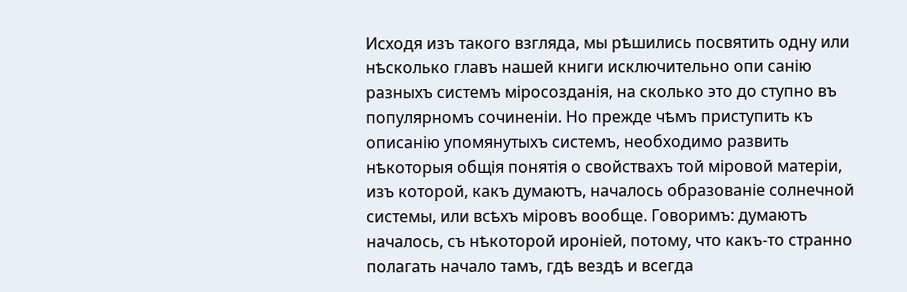Исходя изъ такого взгляда, мы рѣшились посвятить одну или нѣсколько главъ нашей книги исключительно опи санію разныхъ системъ міросозданія, на сколько это до ступно въ популярномъ сочиненіи. Но прежде чѣмъ приступить къ описанію упомянутыхъ системъ, необходимо развить нѣкоторыя общія понятія о свойствахъ той міровой матеріи, изъ которой, какъ думаютъ, началось образованіе солнечной системы, или всѣхъ міровъ вообще. Говоримъ: думаютъ началось, съ нѣкоторой ироніей, потому, что какъ-то странно полагать начало тамъ, гдѣ вездѣ и всегда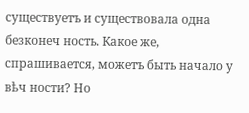существуетъ и существовала одна безконеч ность. Какое же, спрашивается, можетъ быть начало у вѣч ности? Но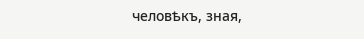человѣкъ, зная,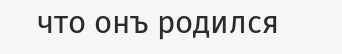что онъ родился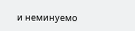и неминуемо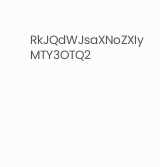RkJQdWJsaXNoZXIy MTY3OTQ2